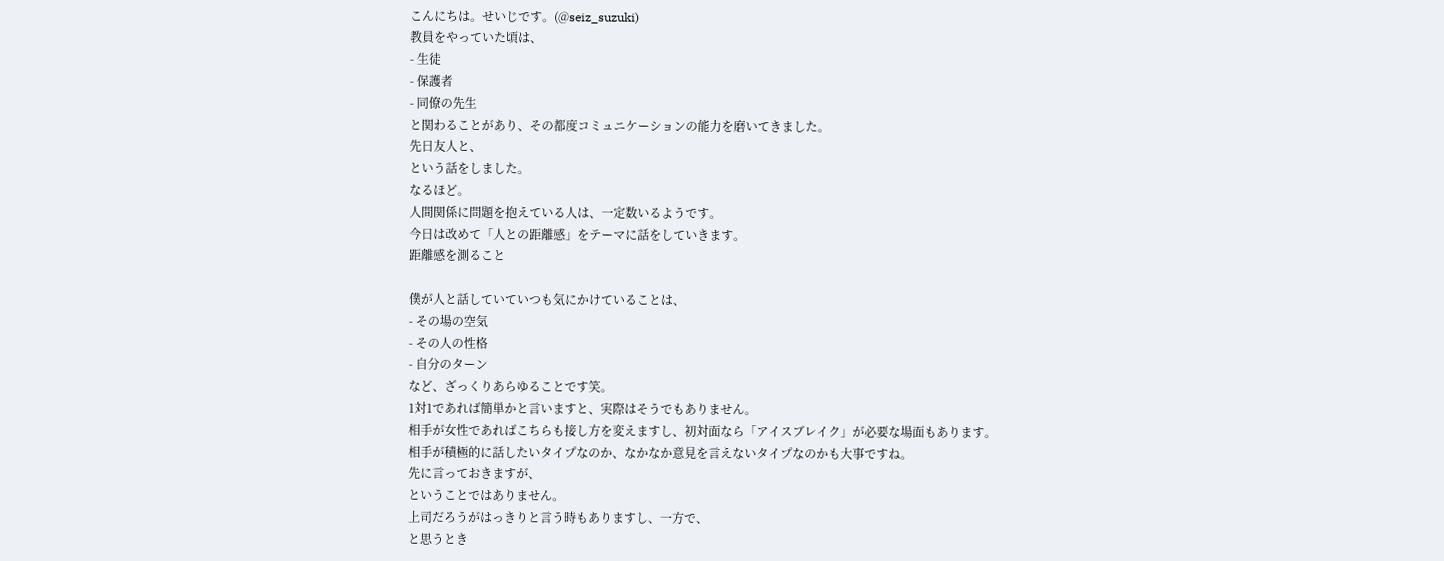こんにちは。せいじです。(@seiz_suzuki)
教員をやっていた頃は、
- 生徒
- 保護者
- 同僚の先生
と関わることがあり、その都度コミュニケーションの能力を磨いてきました。
先日友人と、
という話をしました。
なるほど。
人間関係に問題を抱えている人は、一定数いるようです。
今日は改めて「人との距離感」をテーマに話をしていきます。
距離感を測ること

僕が人と話していていつも気にかけていることは、
- その場の空気
- その人の性格
- 自分のターン
など、ざっくりあらゆることです笑。
1対1であれば簡単かと言いますと、実際はそうでもありません。
相手が女性であればこちらも接し方を変えますし、初対面なら「アイスブレイク」が必要な場面もあります。
相手が積極的に話したいタイプなのか、なかなか意見を言えないタイプなのかも大事ですね。
先に言っておきますが、
ということではありません。
上司だろうがはっきりと言う時もありますし、一方で、
と思うとき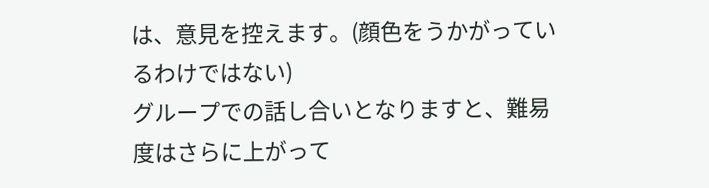は、意見を控えます。(顔色をうかがっているわけではない)
グループでの話し合いとなりますと、難易度はさらに上がって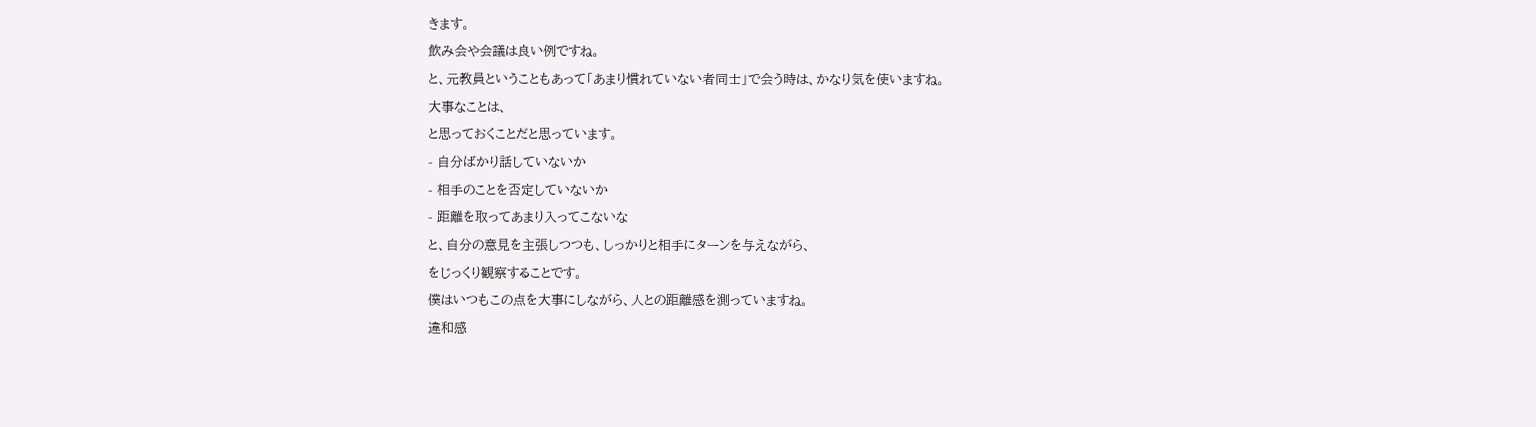きます。
飲み会や会議は良い例ですね。
と、元教員ということもあって「あまり慣れていない者同士」で会う時は、かなり気を使いますね。
大事なことは、
と思っておくことだと思っています。
- 自分ばかり話していないか
- 相手のことを否定していないか
- 距離を取ってあまり入ってこないな
と、自分の意見を主張しつつも、しっかりと相手にターンを与えながら、
をじっくり観察することです。
僕はいつもこの点を大事にしながら、人との距離感を測っていますね。
違和感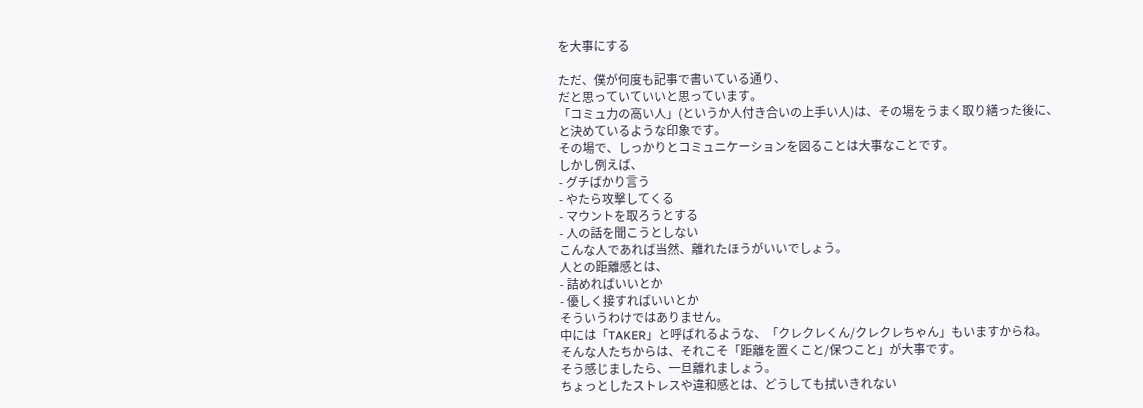を大事にする

ただ、僕が何度も記事で書いている通り、
だと思っていていいと思っています。
「コミュ力の高い人」(というか人付き合いの上手い人)は、その場をうまく取り繕った後に、
と決めているような印象です。
その場で、しっかりとコミュニケーションを図ることは大事なことです。
しかし例えば、
- グチばかり言う
- やたら攻撃してくる
- マウントを取ろうとする
- 人の話を聞こうとしない
こんな人であれば当然、離れたほうがいいでしょう。
人との距離感とは、
- 詰めればいいとか
- 優しく接すればいいとか
そういうわけではありません。
中には「TAKER」と呼ばれるような、「クレクレくん/クレクレちゃん」もいますからね。
そんな人たちからは、それこそ「距離を置くこと/保つこと」が大事です。
そう感じましたら、一旦離れましょう。
ちょっとしたストレスや違和感とは、どうしても拭いきれない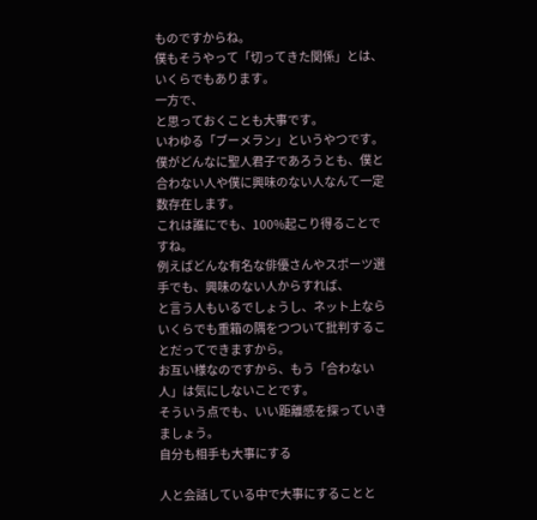ものですからね。
僕もそうやって「切ってきた関係」とは、いくらでもあります。
一方で、
と思っておくことも大事です。
いわゆる「ブーメラン」というやつです。
僕がどんなに聖人君子であろうとも、僕と合わない人や僕に興味のない人なんて一定数存在します。
これは誰にでも、100%起こり得ることですね。
例えばどんな有名な俳優さんやスポーツ選手でも、興味のない人からすれば、
と言う人もいるでしょうし、ネット上ならいくらでも重箱の隅をつついて批判することだってできますから。
お互い様なのですから、もう「合わない人」は気にしないことです。
そういう点でも、いい距離感を探っていきましょう。
自分も相手も大事にする

人と会話している中で大事にすることと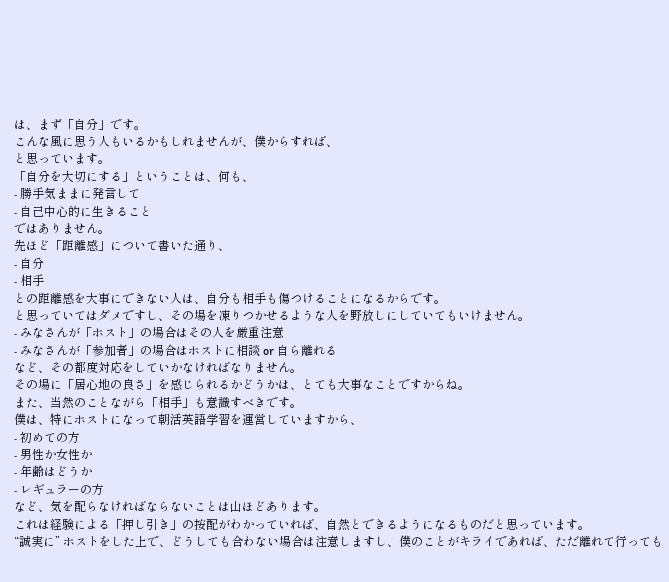は、まず「自分」です。
こんな風に思う人もいるかもしれませんが、僕からすれば、
と思っています。
「自分を大切にする」ということは、何も、
- 勝手気ままに発言して
- 自己中心的に生きること
ではありません。
先ほど「距離感」について書いた通り、
- 自分
- 相手
との距離感を大事にできない人は、自分も相手も傷つけることになるからです。
と思っていてはダメですし、その場を凍りつかせるような人を野放しにしていてもいけません。
- みなさんが「ホスト」の場合はその人を厳重注意
- みなさんが「参加者」の場合はホストに相談 or 自ら離れる
など、その都度対応をしていかなければなりません。
その場に「居心地の良さ」を感じられるかどうかは、とても大事なことですからね。
また、当然のことながら「相手」も意識すべきです。
僕は、特にホストになって朝活英語学習を運営していますから、
- 初めての方
- 男性か女性か
- 年齢はどうか
- レギュラーの方
など、気を配らなければならないことは山ほどあります。
これは経験による「押し引き」の按配がわかっていれば、自然とできるようになるものだと思っています。
“誠実に” ホストをした上で、どうしても合わない場合は注意しますし、僕のことがキライであれば、ただ離れて行っても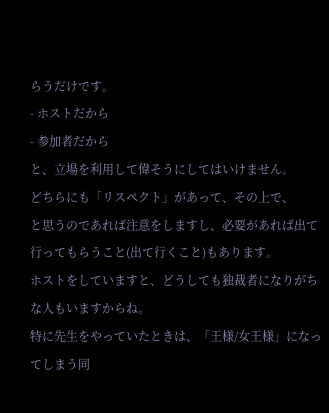らうだけです。
- ホストだから
- 参加者だから
と、立場を利用して偉そうにしてはいけません。
どちらにも「リスペクト」があって、その上で、
と思うのであれば注意をしますし、必要があれば出て行ってもらうこと(出て行くこと)もあります。
ホストをしていますと、どうしても独裁者になりがちな人もいますからね。
特に先生をやっていたときは、「王様/女王様」になってしまう同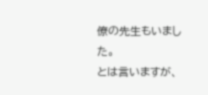僚の先生もいました。
とは言いますが、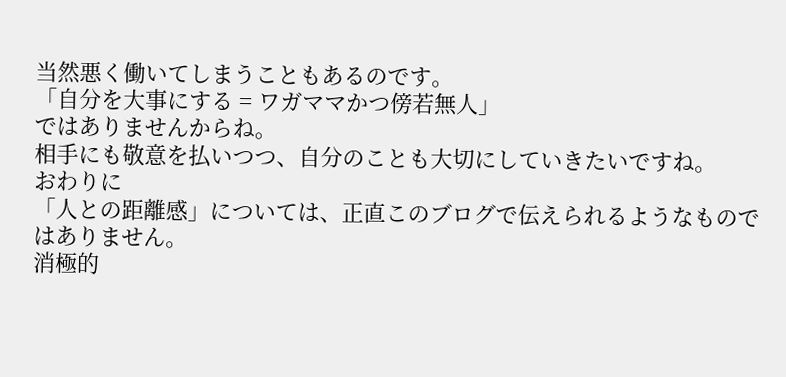当然悪く働いてしまうこともあるのです。
「自分を大事にする = ワガママかつ傍若無人」
ではありませんからね。
相手にも敬意を払いつつ、自分のことも大切にしていきたいですね。
おわりに
「人との距離感」については、正直このブログで伝えられるようなものではありません。
消極的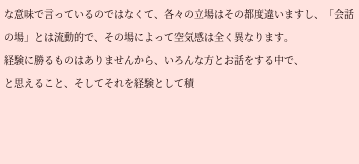な意味で言っているのではなくて、各々の立場はその都度違いますし、「会話の場」とは流動的で、その場によって空気感は全く異なります。
経験に勝るものはありませんから、いろんな方とお話をする中で、
と思えること、そしてそれを経験として積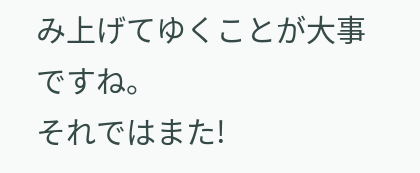み上げてゆくことが大事ですね。
それではまた!